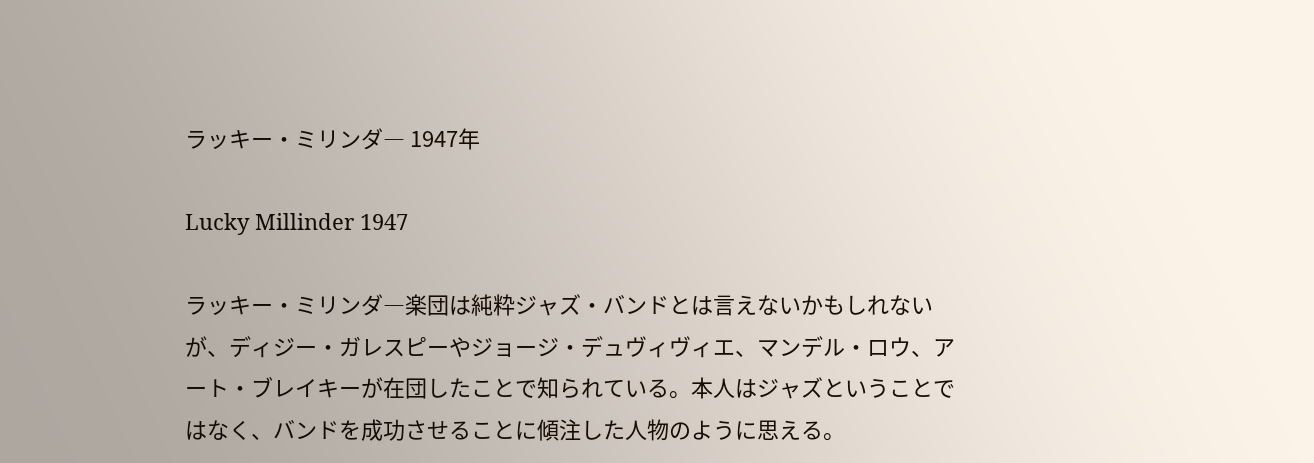ラッキー・ミリンダ― 1947年

Lucky Millinder 1947

ラッキー・ミリンダ―楽団は純粋ジャズ・バンドとは言えないかもしれないが、ディジー・ガレスピーやジョージ・デュヴィヴィエ、マンデル・ロウ、アート・ブレイキーが在団したことで知られている。本人はジャズということではなく、バンドを成功させることに傾注した人物のように思える。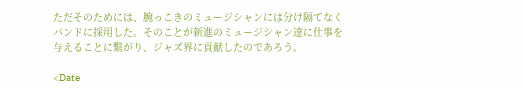ただそのためには、腕っこきのミュージシャンには分け隔てなくバンドに採用した。そのことが新進のミュージシャン達に仕事を与えることに繋がり、ジャズ界に貢献したのであろう。

<Date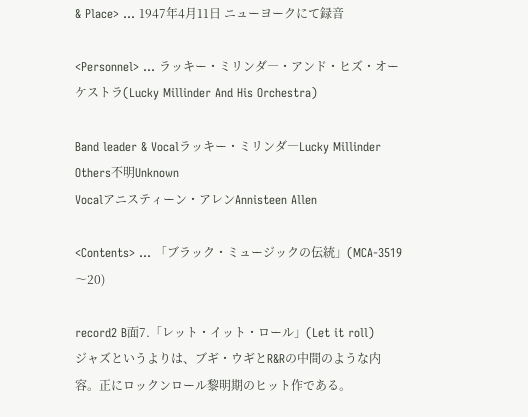& Place> … 1947年4月11日 ニューヨークにて録音

<Personnel> … ラッキー・ミリンダ―・アンド・ヒズ・オーケストラ(Lucky Millinder And His Orchestra)

Band leader & Vocalラッキー・ミリンダ―Lucky Millinder
Others不明Unknown
Vocalアニスティーン・アレンAnnisteen Allen

<Contents> … 「ブラック・ミュージックの伝統」(MCA-3519〜20)

record2 B面7.「レット・イット・ロール」(Let it roll)
ジャズというよりは、ブギ・ウギとR&Rの中間のような内容。正にロックンロール黎明期のヒット作である。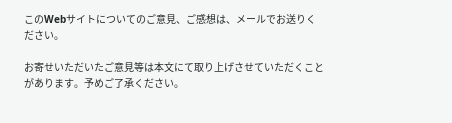このWebサイトについてのご意見、ご感想は、メールでお送りください。

お寄せいただいたご意見等は本文にて取り上げさせていただくことがあります。予めご了承ください。